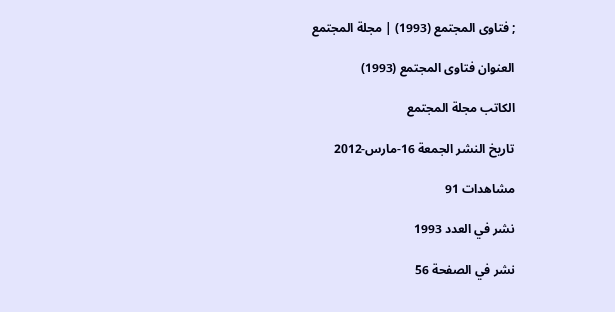; فتاوى المجتمع (1993) | مجلة المجتمع

العنوان فتاوى المجتمع (1993)

الكاتب مجلة المجتمع

تاريخ النشر الجمعة 16-مارس-2012

مشاهدات 91

نشر في العدد 1993

نشر في الصفحة 56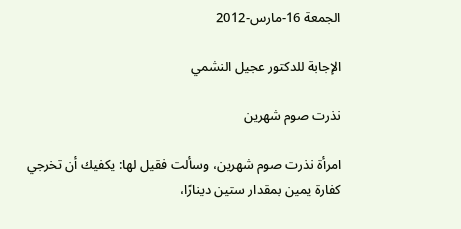الجمعة 16-مارس-2012

الإجابة للدكتور عجيل النشمي

نذرت صوم شهرين

امرأة نذرت صوم شهرين، وسألت فقيل لها: يكفيك أن تخرجي كفارة يمين بمقدار ستين دينارًا،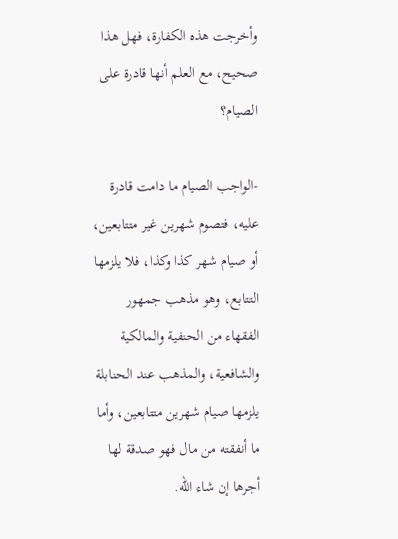وأخرجت هذه الكفارة، فهل هذا صحيح، مع العلم أنها قادرة على الصيام؟

-الواجب الصيام ما دامت قادرة عليه، فتصوم شهرين غير متتابعين، أو صيام شهر كذا وكذا، فلا يلزمها التتابع، وهو مذهب جمهور الفقهاء من الحنفية والمالكية والشافعية، والمذهب عند الحنابلة يلزمها صيام شهرين متتابعين، وأما ما أنفقته من مال فهو صدقة لها أجرها إن شاء الله.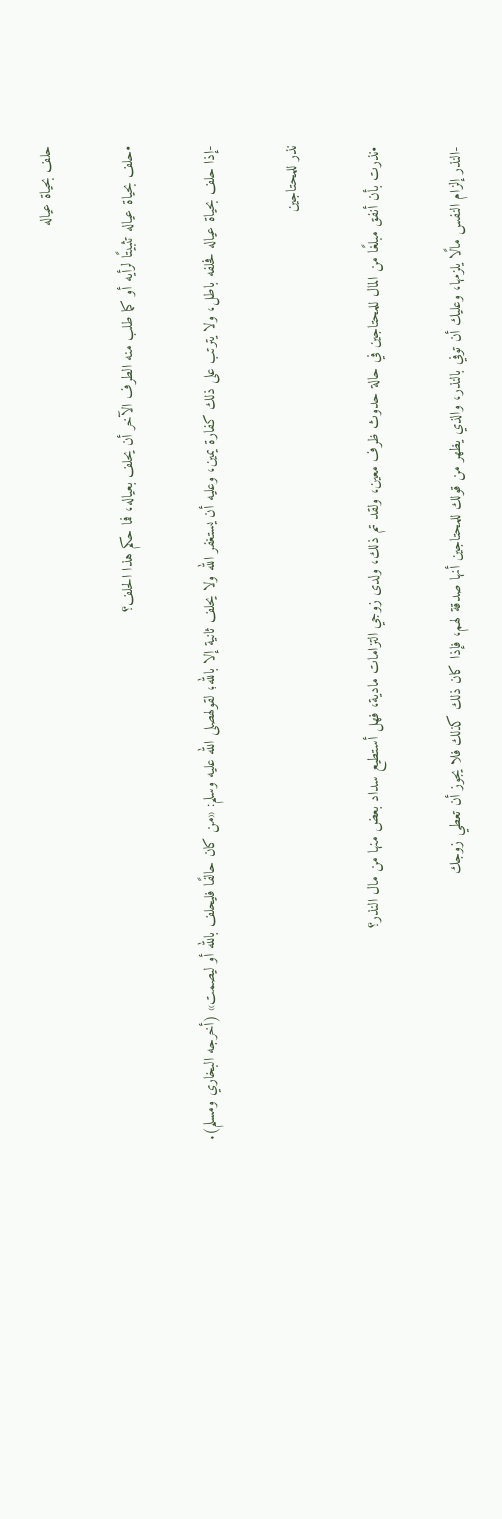حلف بحياة عياله

•حلف بحياة عياله تثبيتًا لرأيه أو كما طلب منه الطرف الآخر أن يحلف بعياله، فما حكم هذا الحلف؟

-إذا حلف بحياة عياله فحلفه باطل، ولا يترتب على ذلك كفارة يمين، وعليه أن يستغفر الله ولا يحلف ثانية إلا بالله؛ لقولهصلى الله عليه وسلم: «من كان حالفًا فليحلف بالله أو ليصمت» (أخرجه البخاري ومسلم).

نذر للمحتاجين

•نذرت بأن أنفق مبلغًا من المال للمحتاجين في حالة حدوث ظرف معين، ولقد تم ذلك، ولدى زوجي التزامات مادية، فهل أستطيع سداد بعض منها من مال النذر؟

-النذر إلزام النفس مالًا يلزمها، وعليك أن توفي بالنذر، والذي يظهر من قولك للمحتاجين أنها صدقة لهم، فإذا كان ذلك كذلك فلا يجوز أن تعطي زوجك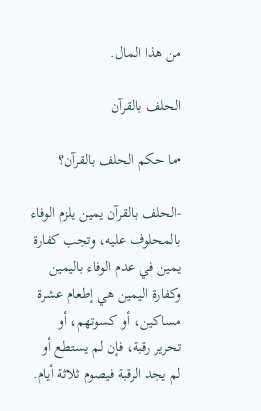من هذا المال.

الحلف بالقرآن

•ما حكم الحلف بالقرآن؟

-الحلف بالقرآن يمين يلزم الوفاء بالمحلوف عليه، وتجب كفارة يمين في عدم الوفاء باليمين وكفارة اليمين هي إطعام عشرة مساكين، أو كسوتهم، أو تحرير رقبة، فإن لم يستطع أو لم يجد الرقبة فيصوم ثلاثة أيام.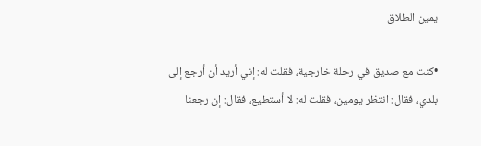يمين الطلاق

•كنت مع صديق في رحلة خارجية، فقلت له: إني أريد أن أرجع إلى بلدي، فقال: انتظر يومين، فقلت له: لا أستطيع، فقال: إن رجعنا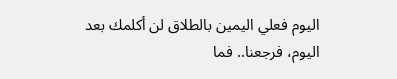اليوم فعلي اليمين بالطلاق لن أكلمك بعد اليوم، فرجعنا.. فما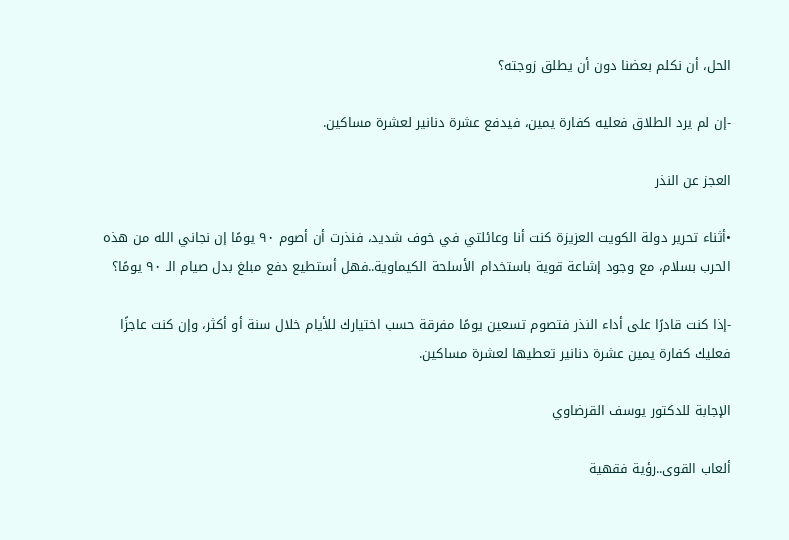الحل، أن نكلم بعضنا دون أن يطلق زوجته؟

-إن لم يرد الطلاق فعليه كفارة يمين، فيدفع عشرة دنانير لعشرة مساكين.

العجز عن النذر

•أثناء تحرير دولة الكويت العزيزة كنت أنا وعائلتي في خوف شديد، فنذرت أن أصوم ٩٠ يومًا إن نجاني الله من هذه الحرب بسلام، مع وجود إشاعة قوية باستخدام الأسلحة الكيماوية..فهل أستطيع دفع مبلغ بدل صيام الـ ٩٠ يومًا؟

-إذا كنت قادرًا على أداء النذر فتصوم تسعين يومًا مفرقة حسب اختيارك للأيام خلال سنة أو أكثر، وإن كنت عاجزًا فعليك كفارة يمين عشرة دنانير تعطيها لعشرة مساكين.

الإجابة للدكتور يوسف القرضاوي

ألعاب القوى..رؤية فقهية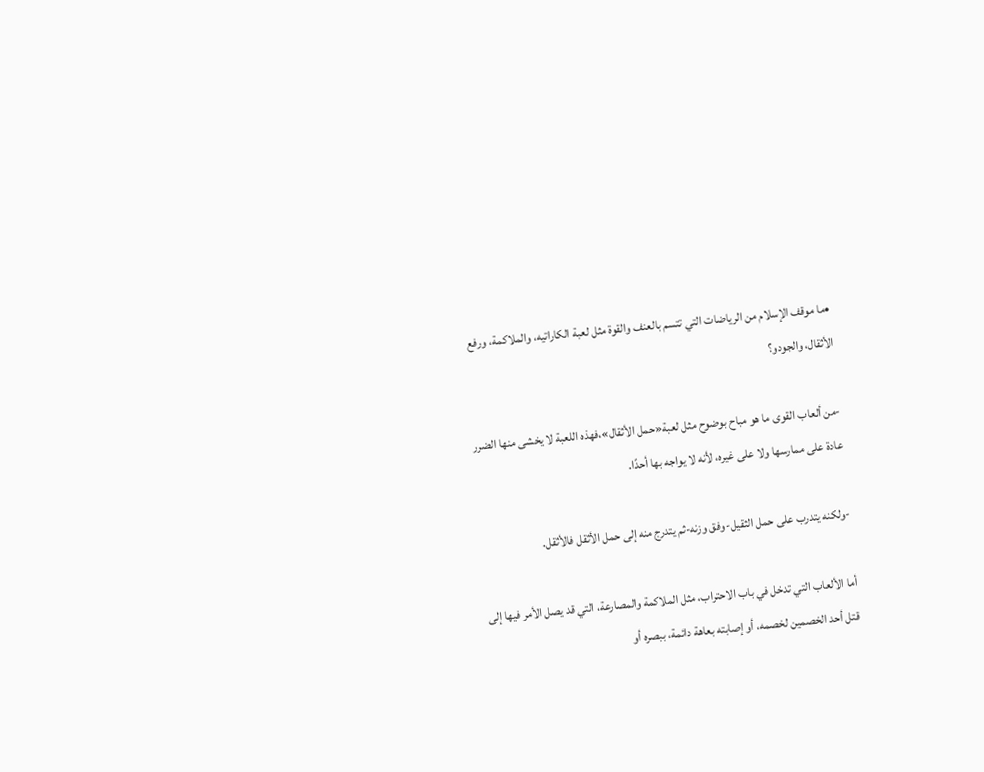•ما موقف الإسلام من الرياضات التي تتسم بالعنف والقوة مثل لعبة الكاراتيه، والملاكمة، ورفع الأثقال، والجودو؟

-من ألعاب القوى ما هو مباح بوضوح مثل لعبة«حمل الأثقال»،فهذه اللعبة لا يخشى منها الضرر عادة على ممارسها ولا على غيره، لأنه لا يواجه بها أحدًا.

-ولكنه يتدرب على حمل الثقيل-وفق وزنه-ثم يتدرج منه إلى حمل الأثقل فالأثقل.

أما الألعاب التي تدخل في باب الاحتراب، مثل الملاكمة والمصارعة، التي قد يصل الأمر فيها إلى قتل أحد الخصمين لخصمه، أو إصابته بعاهة دائمة، ببصره أو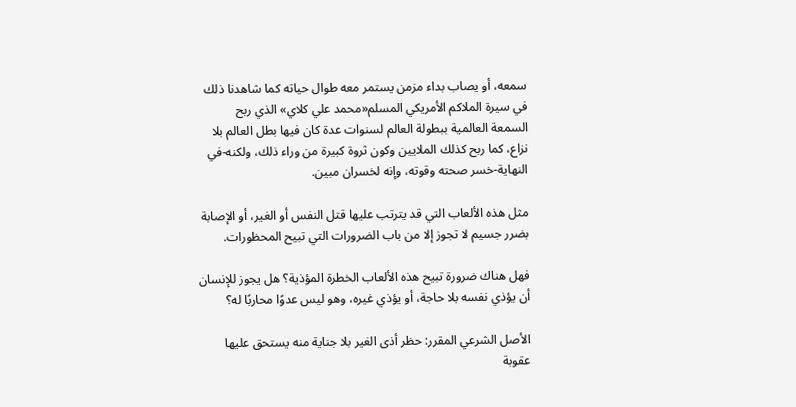سمعه، أو يصاب بداء مزمن يستمر معه طوال حياته كما شاهدنا ذلك في سيرة الملاكم الأمريكي المسلم«محمد علي كلاي» الذي ربح السمعة العالمية ببطولة العالم لسنوات عدة كان فيها بطل العالم بلا نزاع، كما ربح كذلك الملايين وكون ثروة كبيرة من وراء ذلك، ولكنه-في النهاية-خسر صحته وقوته، وإنه لخسران مبين.

مثل هذه الألعاب التي قد يترتب عليها قتل النفس أو الغير، أو الإصابة بضرر جسيم لا تجوز إلا من باب الضرورات التي تبيح المحظورات.

فهل هناك ضرورة تبيح هذه الألعاب الخطرة المؤذية؟ هل يجوز للإنسان أن يؤذي نفسه بلا حاجة، أو يؤذي غيره، وهو ليس عدوًا محاربًا له؟

الأصل الشرعي المقرر: حظر أذى الغير بلا جناية منه يستحق عليها عقوبة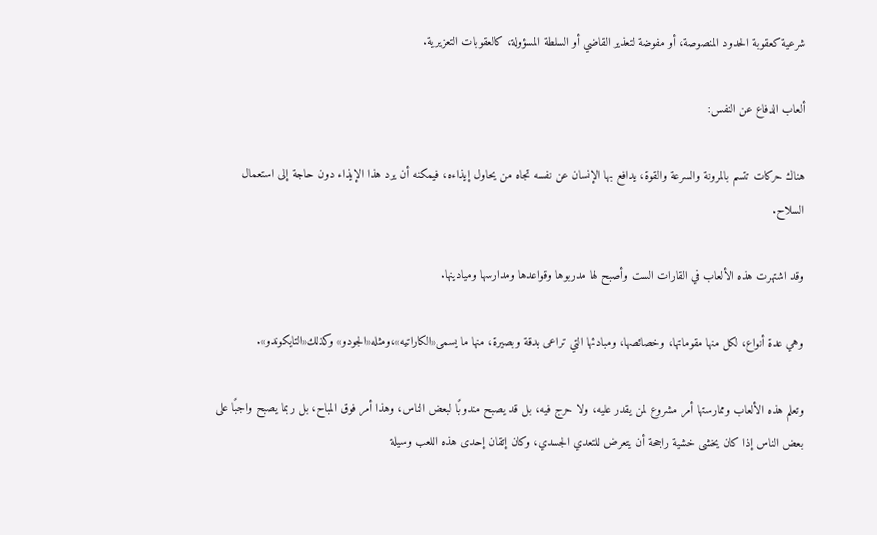شرعية كعقوبة الحدود المنصوصة، أو مفوضة لتعذير القاضي أو السلطة المسؤولة، كالعقوبات التعزيرية.

ألعاب الدفاع عن النفس:

هناك حركات تتسم بالمرونة والسرعة والقوة، يدافع بها الإنسان عن نفسه تجاه من يحاول إيذاءه، فيمكنه أن يرد هذا الإيذاء دون حاجة إلى استعمال السلاح.

وقد اشتهرت هذه الألعاب في القارات الست وأصبح لها مدربوها وقواعدها ومدارسها وميادينها.

وهي عدة أنواع، لكل منها مقوماتها، وخصائصها، ومبادئها التي تراعى بدقة وبصيرة، منها ما يسمى«الكاراتيه»،ومثله«الجودو» وكذلك«التايكوندو».

وتعلم هذه الألعاب وممارستها أمر مشروع لمن يقدر عليه، ولا حرج فيه، بل قد يصبح مندوبًا لبعض الناس، وهذا أمر فوق المباح، بل ربما يصبح واجبًا على بعض الناس إذا كان يخشى خشية راجحة أن يتعرض للتعدي الجسدي، وكان إتقان إحدى هذه اللعب وسيلة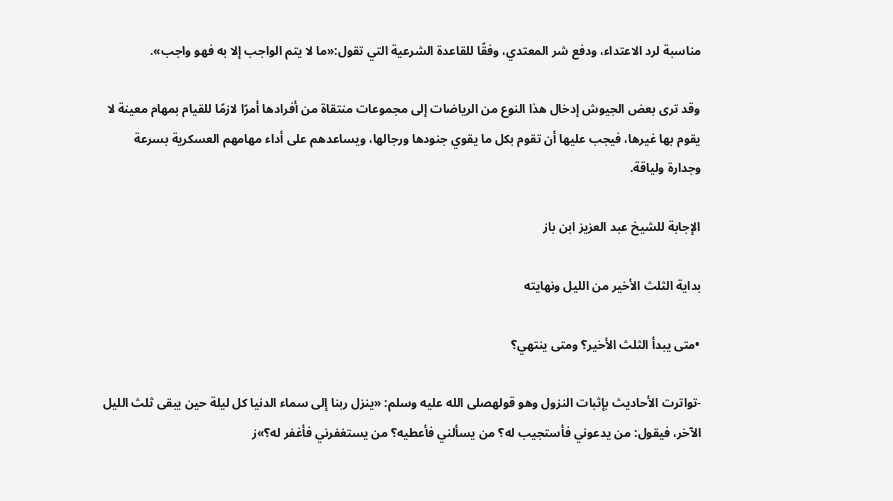مناسبة لرد الاعتداء، ودفع شر المعتدي، وفقًا للقاعدة الشرعية التي تقول:«ما لا يتم الواجب إلا به فهو واجب».

وقد ترى بعض الجيوش إدخال هذا النوع من الرياضات إلى مجموعات منتقاة من أفرادها أمرًا لازمًا للقيام بمهام معينة لا يقوم بها غيرها، فيجب عليها أن تقوم بكل ما يقوي جنودها ورجالها، ويساعدهم على أداء مهامهم العسكرية بسرعة وجدارة ولياقة.

الإجابة للشيخ عبد العزيز ابن باز

بداية الثلث الأخير من الليل ونهايته

•متى يبدأ الثلث الأخير؟ ومتى ينتهي؟

-تواترت الأحاديث بإثبات النزول وهو قولهصلى الله عليه وسلم: «ينزل ربنا إلى سماء الدنيا كل ليلة حين يبقى ثلث الليل الآخر، فيقول: من يدعوني فأستجيب له؟ من يسألني فأعطيه؟ من يستغفرني فأغفر له؟»ز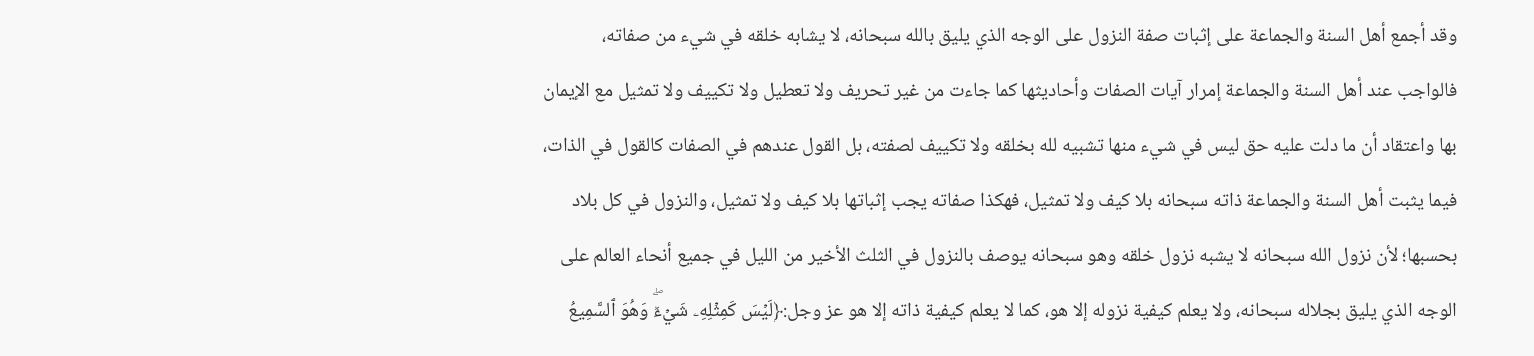وقد أجمع أهل السنة والجماعة على إثبات صفة النزول على الوجه الذي يليق بالله سبحانه، لا يشابه خلقه في شيء من صفاته، فالواجب عند أهل السنة والجماعة إمرار آيات الصفات وأحاديثها كما جاءت من غير تحريف ولا تعطيل ولا تكييف ولا تمثيل مع الإيمان بها واعتقاد أن ما دلت عليه حق ليس في شيء منها تشبيه لله بخلقه ولا تكييف لصفته، بل القول عندهم في الصفات كالقول في الذات، فيما يثبت أهل السنة والجماعة ذاته سبحانه بلا كيف ولا تمثيل، فهكذا صفاته يجب إثباتها بلا كيف ولا تمثيل، والنزول في كل بلاد بحسبها؛ لأن نزول الله سبحانه لا يشبه نزول خلقه وهو سبحانه يوصف بالنزول في الثلث الأخير من الليل في جميع أنحاء العالم على الوجه الذي يليق بجلاله سبحانه، ولا يعلم كيفية نزوله إلا هو، كما لا يعلم كيفية ذاته إلا هو عز وجل:﴿لَيۡسَ كَمِثۡلِهِۦ شَيۡءٞۖ وَهُوَ ٱلسَّمِيعُ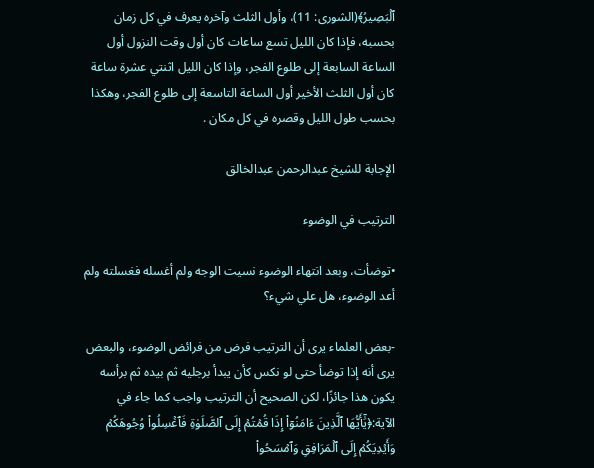ٱلۡبَصِيرُ﴾(الشورى: 11)، وأول الثلث وآخره يعرف في كل زمان بحسبه، فإذا كان الليل تسع ساعات كان أول وقت النزول أول الساعة السابعة إلى طلوع الفجر، وإذا كان الليل اثنتي عشرة ساعة كان أول الثلث الأخير أول الساعة التاسعة إلى طلوع الفجر، وهكذا بحسب طول الليل وقصره في كل مكان .

الإجابة للشيخ عبدالرحمن عبدالخالق

الترتيب في الوضوء

•توضأت، وبعد انتهاء الوضوء نسيت الوجه ولم أغسله فغسلته ولم أعد الوضوء، هل علي شيء؟

-بعض العلماء يرى أن الترتيب فرض من فرائض الوضوء، والبعض يرى أنه إذا توضأ حتى لو نكس كأن يبدأ برجليه ثم بيده ثم برأسه يكون هذا جائزًا، لكن الصحيح أن الترتيب واجب كما جاء في الآية:﴿يَٰٓأَيُّهَا ٱلَّذِينَ ءَامَنُوٓاْ إِذَا قُمۡتُمۡ إِلَى ٱلصَّلَوٰةِ فَٱغۡسِلُواْ وُجُوهَكُمۡ وَأَيۡدِيَكُمۡ إِلَى ٱلۡمَرَافِقِ وَٱمۡسَحُواْ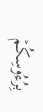بِرُءُوسِكُمۡ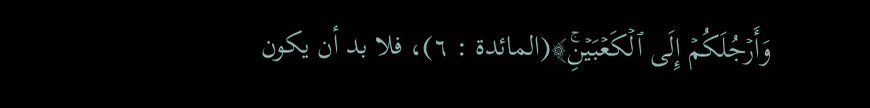وَأَرۡجُلَكُمۡ إِلَى ٱلۡكَعۡبَيۡنِۚ﴾(المائدة : ٦)، فلا بد أن يكون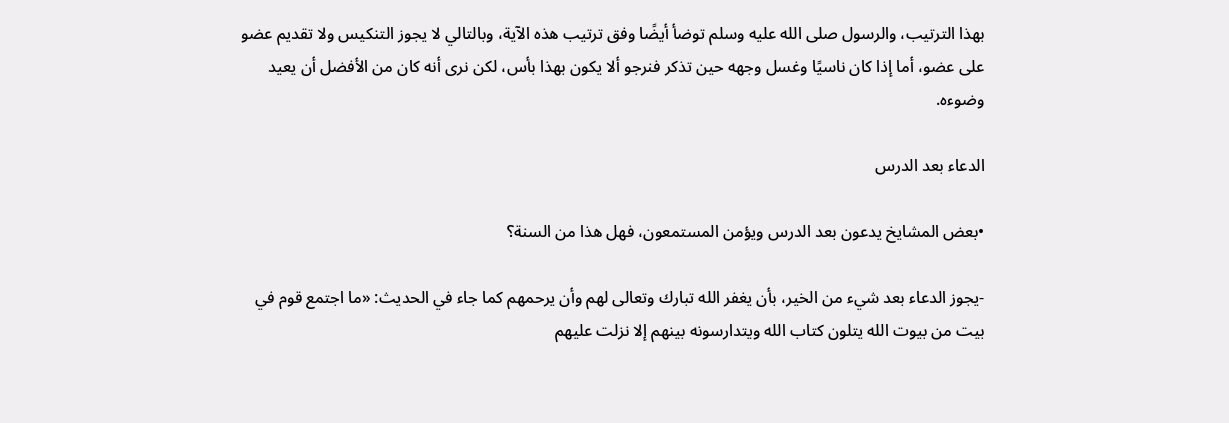بهذا الترتيب، والرسول صلى الله عليه وسلم توضأ أيضًا وفق ترتيب هذه الآية، وبالتالي لا يجوز التنكيس ولا تقديم عضو على عضو، أما إذا كان ناسيًا وغسل وجهه حين تذكر فنرجو ألا يكون بهذا بأس، لكن نرى أنه كان من الأفضل أن يعيد وضوءه.

الدعاء بعد الدرس

•بعض المشايخ يدعون بعد الدرس ويؤمن المستمعون، فهل هذا من السنة؟

-يجوز الدعاء بعد شيء من الخير، بأن يغفر الله تبارك وتعالى لهم وأن يرحمهم كما جاء في الحديث: «ما اجتمع قوم في بيت من بيوت الله يتلون كتاب الله ويتدارسونه بينهم إلا نزلت عليهم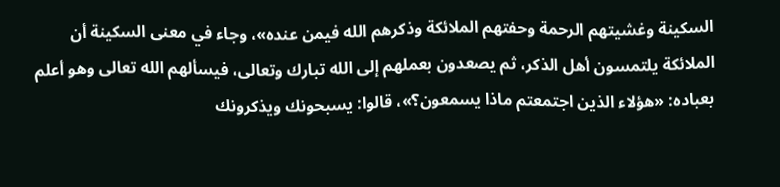السكينة وغشيتهم الرحمة وحفتهم الملائكة وذكرهم الله فيمن عنده»، وجاء في معنى السكينة أن الملائكة يلتمسون أهل الذكر، ثم يصعدون بعملهم إلى الله تبارك وتعالى، فيسألهم الله تعالى وهو أعلم بعباده: «هؤلاء الذين اجتمعتم ماذا يسمعون؟»، قالوا: يسبحونك ويذكرونك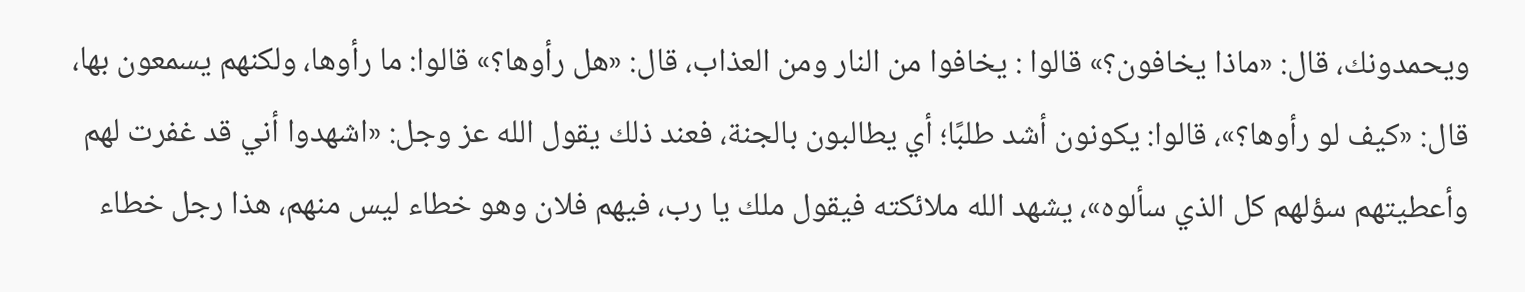ويحمدونك، قال: «ماذا يخافون؟» قالوا : يخافوا من النار ومن العذاب، قال: «هل رأوها؟» قالوا: ما رأوها، ولكنهم يسمعون بها، قال: «كيف لو رأوها؟»، قالوا: يكونون أشد طلبًا؛ أي يطالبون بالجنة، فعند ذلك يقول الله عز وجل: «اشهدوا أني قد غفرت لهم وأعطيتهم سؤلهم كل الذي سألوه»، يشهد الله ملائكته فيقول ملك يا رب، فيهم فلان وهو خطاء ليس منهم، هذا رجل خطاء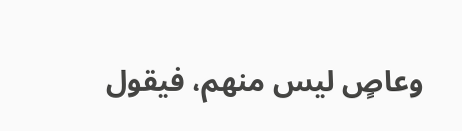وعاصٍ ليس منهم، فيقول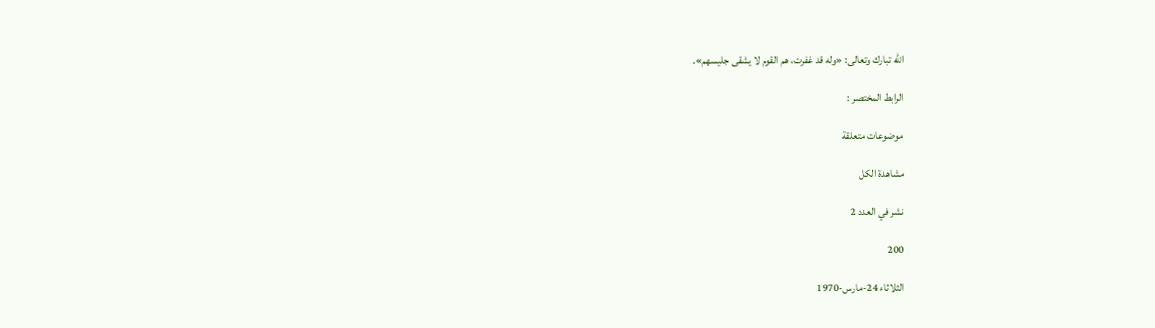الله تبارك وتعالى: «وله قد غفرت، هم القوم لا يشقى جليسهم».

الرابط المختصر :

موضوعات متعلقة

مشاهدة الكل

نشر في العدد 2

200

الثلاثاء 24-مارس-1970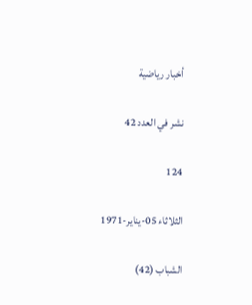أخبار رياضية

نشر في العدد 42

124

الثلاثاء 05-يناير-1971

الشباب (42)